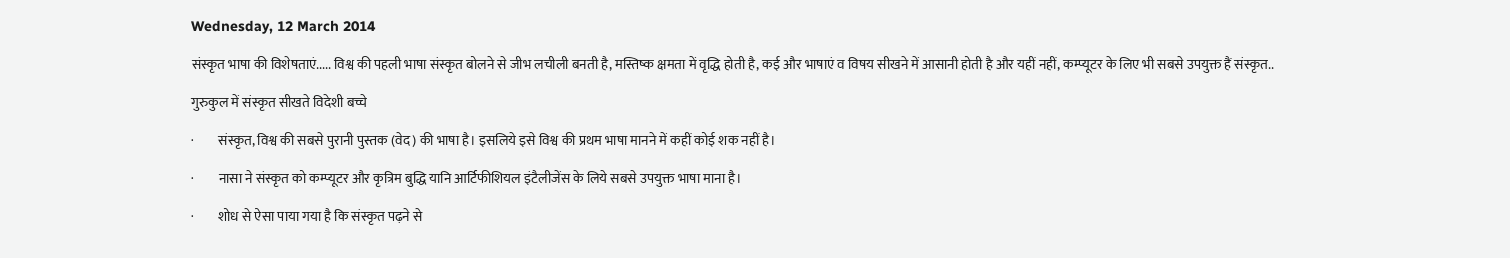Wednesday, 12 March 2014

संस्कृत भाषा की विशेषताएं..... विश्व की पहली भाषा संस्कृत बोलने से जीभ लचीली बनती है, मस्तिष्क क्षमता में वृद्धि होती है, कई और भाषाएं व विषय सीखने में आसानी होती है और यहीं नहीं, कम्प्यूटर के लिए भी सबसे उपयुक्त हैं संस्कृत..

गुरुकुल में संस्कृत सीखते विदेशी बच्चे

·         संस्कृत, विश्व की सबसे पुरानी पुस्तक (वेद) की भाषा है। इसलिये इसे विश्व की प्रथम भाषा मानने में कहीं कोई शक नहीं है।

·         नासा ने संस्कृत को कम्प्यूटर और कृत्रिम बुद्धि यानि आर्टिफीशियल इंटैलीजेंस के लिये सबसे उपयुक्त भाषा माना है।

·         शोध से ऐसा पाया गया है कि संस्कृत पढ़ने से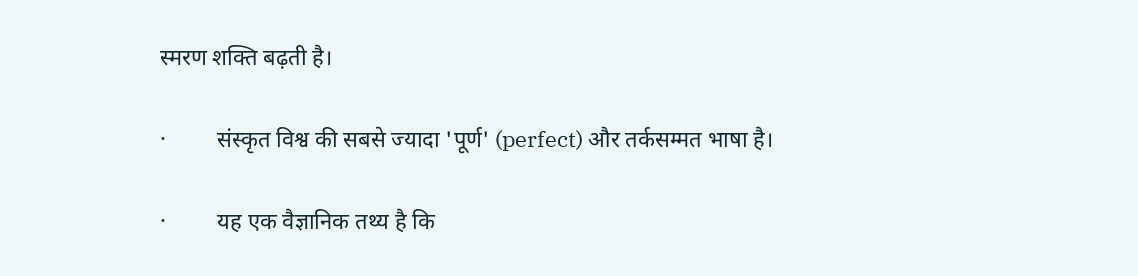स्मरण शक्ति बढ़ती है।

·         संस्कृत विश्व की सबसे ज्यादा 'पूर्ण' (perfect) और तर्कसम्मत भाषा है।

·         यह एक वैज्ञानिक तथ्य है कि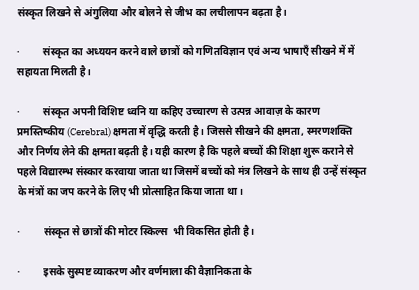संस्कृत लिखने से अंगुलिया और बोलने से जीभ का लचीलापन बढ़ता है।

·         संस्कृत का अध्ययन करने वाले छात्रों को गणितविज्ञान एवं अन्य भाषाएँ सीखने में में सहायता मिलती है।

·         संस्कृत अपनी विशिष्ट ध्वनि या कहिए उच्चारण से उत्पन्न आवाज़ के कारण प्रमस्तिष्कीय (Cerebral) क्षमता में वृद्धि करती है। जिससे सीखने की क्षमता, स्मरणशक्ति और निर्णय लेने की क्षमता बढ़ती है। यही कारण है कि पहले बच्चों की शिक्षा शुरू कराने से पहले विद्यारम्भ संस्कार करवाया जाता था जिसमें बच्चों को मंत्र लिखने के साथ ही उन्हें संस्कृत के मंत्रों का जप करने के लिए भी प्रोत्साहित किया जाता था।

·         संस्कृत से छात्रों की मोटर स्किल्स  भी विकसित होती है।

·         इसके सुस्पष्ट व्याकरण और वर्णमाला की वैज्ञानिकता के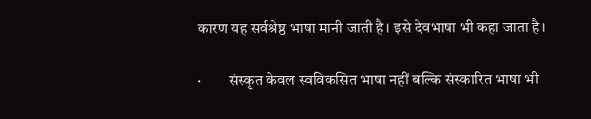कारण यह सर्वश्रेष्ठ भाषा मानी जाती है। इसे देवभाषा भी कहा जाता है।

·         संस्कृत केवल स्वविकसित भाषा नहीं बल्कि संस्कारित भाषा भी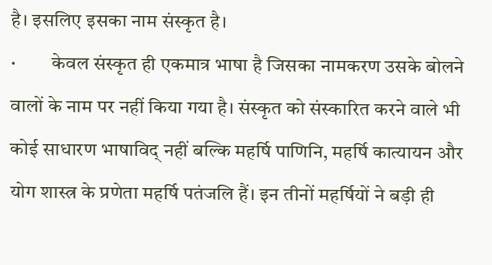है। इसलिए इसका नाम संस्कृत है।
·         केवल संस्कृत ही एकमात्र भाषा है जिसका नामकरण उसके बोलने वालों के नाम पर नहीं किया गया है। संस्कृत को संस्कारित करने वाले भी कोई साधारण भाषाविद् नहीं बल्कि महर्षि पाणिनि, महर्षि कात्यायन और योग शास्त्र के प्रणेता महर्षि पतंजलि हैं। इन तीनों महर्षियों ने बड़ी ही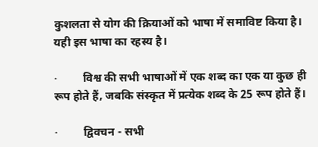कुशलता से योग की क्रियाओं को भाषा में समाविष्ट किया है। यही इस भाषा का रहस्य है।

·         विश्व की सभी भाषाओं में एक शब्द का एक या कुछ ही रूप होते हैं, जबकि संस्कृत में प्रत्येक शब्द के 25 रूप होते हैं।

·         द्विवचन - सभी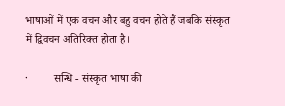भाषाओं में एक वचन और बहु वचन होते हैं जबकि संस्कृत में द्विवचन अतिरिक्त होता है।

·         सन्धि - संस्कृत भाषा की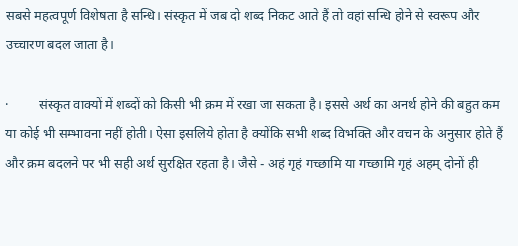सबसे महत्वपूर्ण विशेषता है सन्धि। संस्कृत में जब दो शब्द निकट आते हैं तो वहां सन्धि होने से स्वरूप और उच्चारण बदल जाता है।

·         संस्कृत वाक्यों में शब्दों को किसी भी क्रम में रखा जा सकता है। इससे अर्थ का अनर्थ होने की बहुत कम या कोई भी सम्भावना नहीं होती। ऐसा इसलिये होता है क्योंकि सभी शब्द विभक्ति और वचन के अनुसार होते हैं और क्रम बदलने पर भी सही अर्थ सुरक्षित रहता है। जैसे - अहं गृहं गच्छामि या गच्छामि गृहं अहम् दोनों ही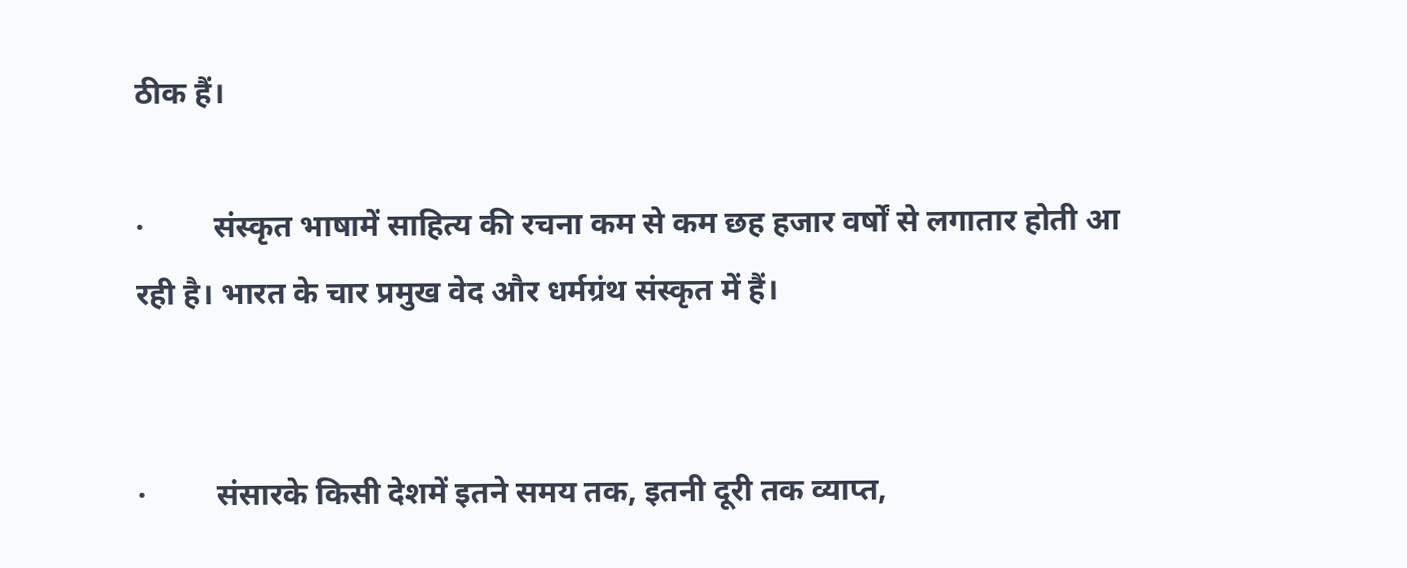ठीक हैं।

·         संस्कृत भाषामें साहित्य की रचना कम से कम छह हजार वर्षों से लगातार होती आ रही है। भारत के चार प्रमुख वेद और धर्मग्रंथ संस्कृत में हैं।


·         संसारके किसी देशमें इतने समय तक, इतनी दूरी तक व्याप्त,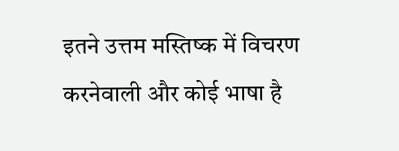इतने उत्तम मस्तिष्क में विचरण करनेवाली और कोई भाषा है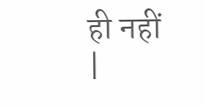ही नहीं |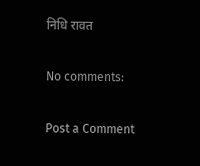निधि रावत

No comments:

Post a Comment